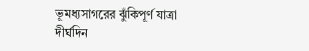ভূমধ্যসাগরের ঝুঁকিপূর্ণ যাত্রা দীর্ঘদিন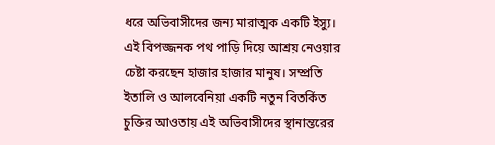ধরে অভিবাসীদের জন্য মারাত্মক একটি ইস্যু। এই বিপজ্জনক পথ পাড়ি দিয়ে আশ্রয় নেওয়ার চেষ্টা করছেন হাজার হাজার মানুষ। সম্প্রতি ইতালি ও আলবেনিয়া একটি নতুন বিতর্কিত চুক্তির আওতায় এই অভিবাসীদের স্থানান্তরের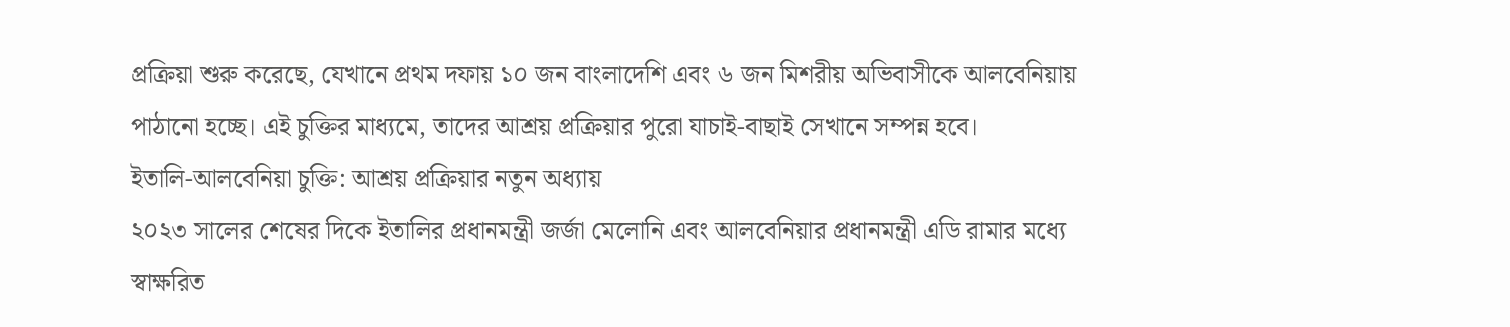প্রক্রিয়া শুরু করেছে, যেখানে প্রথম দফায় ১০ জন বাংলাদেশি এবং ৬ জন মিশরীয় অভিবাসীকে আলবেনিয়ায় পাঠানো হচ্ছে। এই চুক্তির মাধ্যমে, তাদের আশ্রয় প্রক্রিয়ার পুরো যাচাই-বাছাই সেখানে সম্পন্ন হবে।
ইতালি-আলবেনিয়া চুক্তি: আশ্রয় প্রক্রিয়ার নতুন অধ্যায়
২০২৩ সালের শেষের দিকে ইতালির প্রধানমন্ত্রী জর্জা মেলোনি এবং আলবেনিয়ার প্রধানমন্ত্রী এডি রামার মধ্যে স্বাক্ষরিত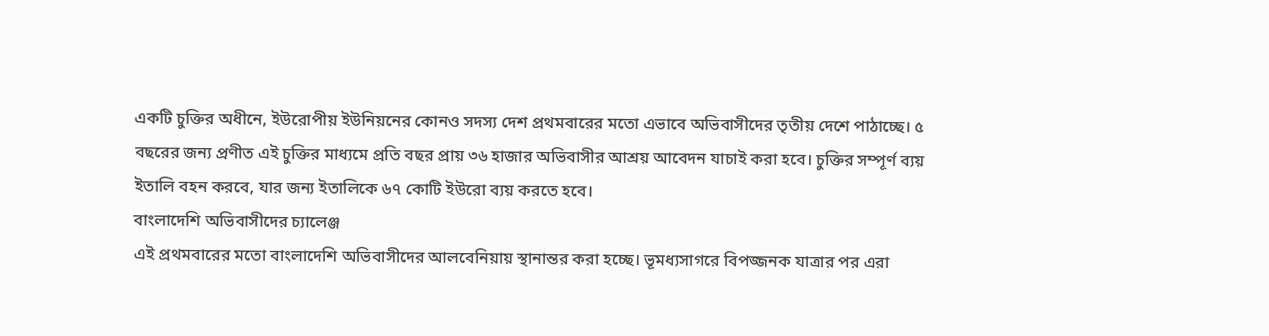একটি চুক্তির অধীনে, ইউরোপীয় ইউনিয়নের কোনও সদস্য দেশ প্রথমবারের মতো এভাবে অভিবাসীদের তৃতীয় দেশে পাঠাচ্ছে। ৫ বছরের জন্য প্রণীত এই চুক্তির মাধ্যমে প্রতি বছর প্রায় ৩৬ হাজার অভিবাসীর আশ্রয় আবেদন যাচাই করা হবে। চুক্তির সম্পূর্ণ ব্যয় ইতালি বহন করবে, যার জন্য ইতালিকে ৬৭ কোটি ইউরো ব্যয় করতে হবে।
বাংলাদেশি অভিবাসীদের চ্যালেঞ্জ
এই প্রথমবারের মতো বাংলাদেশি অভিবাসীদের আলবেনিয়ায় স্থানান্তর করা হচ্ছে। ভূমধ্যসাগরে বিপজ্জনক যাত্রার পর এরা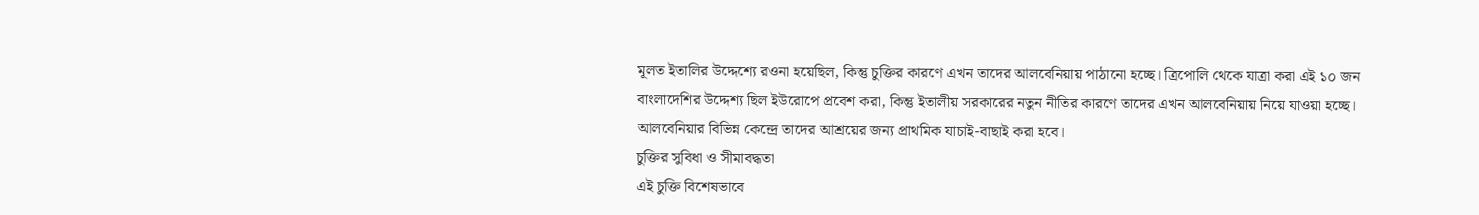মূলত ইতালির উদ্দেশ্যে রওনা হয়েছিল, কিন্তু চুক্তির কারণে এখন তাদের আলবেনিয়ায় পাঠানো হচ্ছে। ত্রিপোলি থেকে যাত্রা করা এই ১০ জন বাংলাদেশির উদ্দেশ্য ছিল ইউরোপে প্রবেশ করা, কিন্তু ইতালীয় সরকারের নতুন নীতির কারণে তাদের এখন আলবেনিয়ায় নিয়ে যাওয়া হচ্ছে। আলবেনিয়ার বিভিন্ন কেন্দ্রে তাদের আশ্রয়ের জন্য প্রাথমিক যাচাই-বাছাই করা হবে।
চুক্তির সুবিধা ও সীমাবদ্ধতা
এই চুক্তি বিশেষভাবে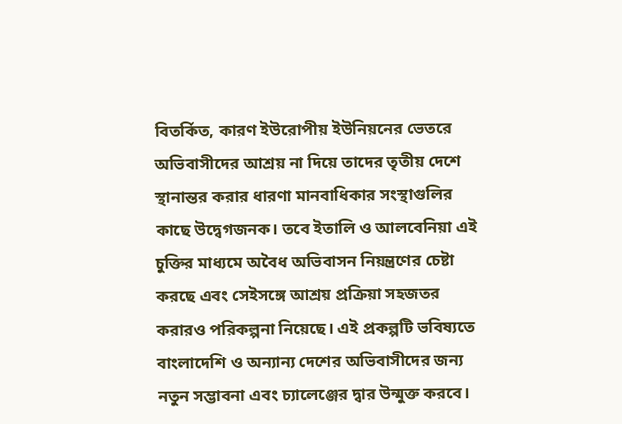বিতর্কিত, কারণ ইউরোপীয় ইউনিয়নের ভেতরে অভিবাসীদের আশ্রয় না দিয়ে তাদের তৃতীয় দেশে স্থানান্তর করার ধারণা মানবাধিকার সংস্থাগুলির কাছে উদ্বেগজনক। তবে ইতালি ও আলবেনিয়া এই চুক্তির মাধ্যমে অবৈধ অভিবাসন নিয়ন্ত্রণের চেষ্টা করছে এবং সেইসঙ্গে আশ্রয় প্রক্রিয়া সহজতর করারও পরিকল্পনা নিয়েছে। এই প্রকল্পটি ভবিষ্যতে বাংলাদেশি ও অন্যান্য দেশের অভিবাসীদের জন্য নতুন সম্ভাবনা এবং চ্যালেঞ্জের দ্বার উন্মুক্ত করবে।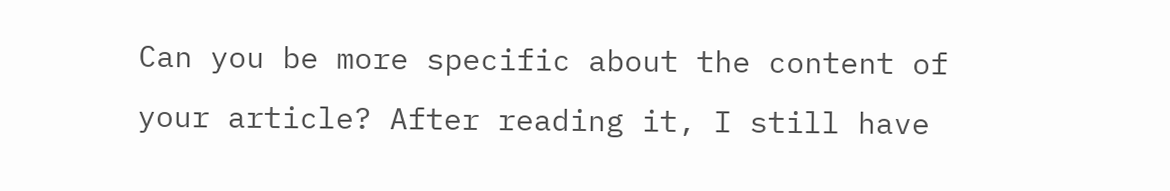Can you be more specific about the content of your article? After reading it, I still have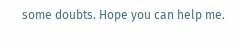some doubts. Hope you can help me.